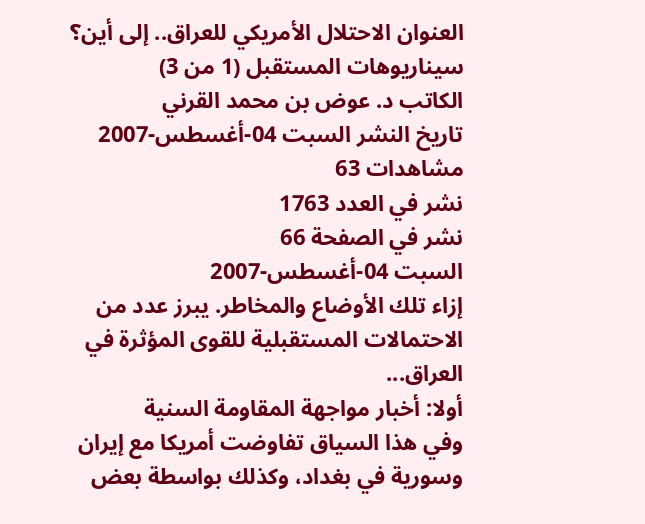العنوان الاحتلال الأمريكي للعراق.. إلى أين؟ سيناريوهات المستقبل (1 من 3)
الكاتب د. عوض بن محمد القرني
تاريخ النشر السبت 04-أغسطس-2007
مشاهدات 63
نشر في العدد 1763
نشر في الصفحة 66
السبت 04-أغسطس-2007
إزاء تلك الأوضاع والمخاطر. يبرز عدد من الاحتمالات المستقبلية للقوى المؤثرة في العراق...
أولا: أخبار مواجهة المقاومة السنية
وفي هذا السياق تفاوضت أمريكا مع إيران وسورية في بغداد، وكذلك بواسطة بعض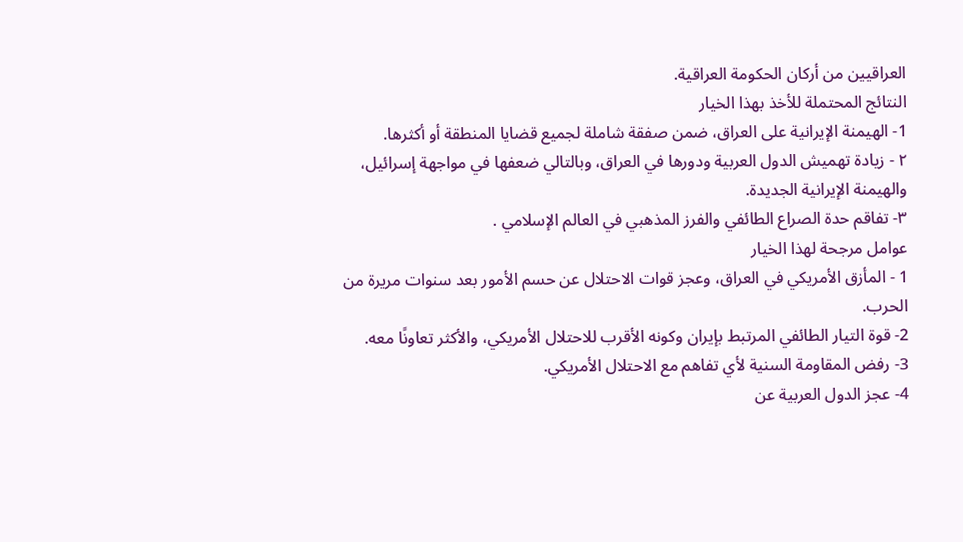العراقيين من أركان الحكومة العراقية.
النتائج المحتملة للأخذ بهذا الخيار
1- الهيمنة الإيرانية على العراق، ضمن صفقة شاملة لجميع قضايا المنطقة أو أكثرها.
٢ - زيادة تهميش الدول العربية ودورها في العراق، وبالتالي ضعفها في مواجهة إسرائيل، والهيمنة الإيرانية الجديدة.
٣- تفاقم حدة الصراع الطائفي والفرز المذهبي في العالم الإسلامي .
عوامل مرجحة لهذا الخيار
1 - المأزق الأمريكي في العراق، وعجز قوات الاحتلال عن حسم الأمور بعد سنوات مريرة من الحرب.
2- قوة التيار الطائفي المرتبط بإيران وكونه الأقرب للاحتلال الأمريكي، والأكثر تعاونًا معه.
3- رفض المقاومة السنية لأي تفاهم مع الاحتلال الأمريكي.
4- عجز الدول العربية عن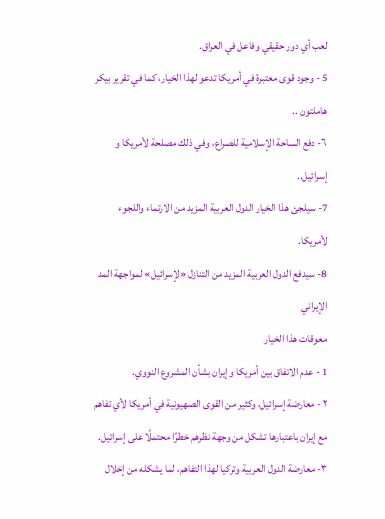لعب أي دور حقيقي وفاعل في العراق.
5 - وجود قوى معتبرة في أمريكا تدعو لهذا الخيار، كما في تقرير بيكر هاملتون ..
٦- دفع الساحة الإسلامية للصراع، وفي ذلك مصلحة لأمريكا و إسرائيل..
7- سيلجئ هذا الخيار الدول العربية المزيد من الارتماء واللجوء لأمريكا.
8- سيدفع الدول العربية المزيد من التنازل «لإسرائيل» لمواجهة المد الإيراني
معوقات هذا الخيار
1 - عدم الاتفاق بين أمريكا وإيران بشأن المشروع النووي.
٢ - معارضة إسرائيل، وكثير من القوى الصهيونية في أمريكا لأي تفاهم مع إيران باعتبارها تشكل من وجهة نظرهم خطرًا محتملًا على إسرائيل.
٣- معارضة الدول العربية وتركيا لهذا التفاهم، لما يشكله من إخلال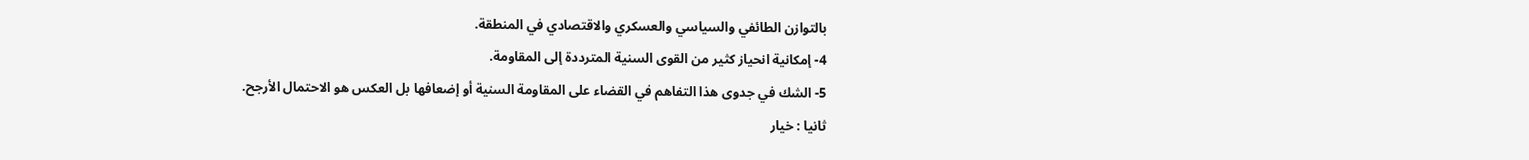بالتوازن الطائفي والسياسي والعسكري والاقتصادي في المنطقة.
4- إمكانية انحياز كثير من القوى السنية المترددة إلى المقاومة.
5- الشك في جدوى هذا التفاهم في القضاء على المقاومة السنية أو إضعافها بل العكس هو الاحتمال الأرجح.
ثانيا : خيار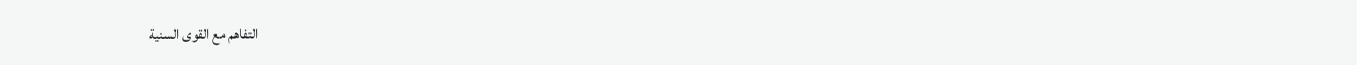التفاهم مع القوى السنية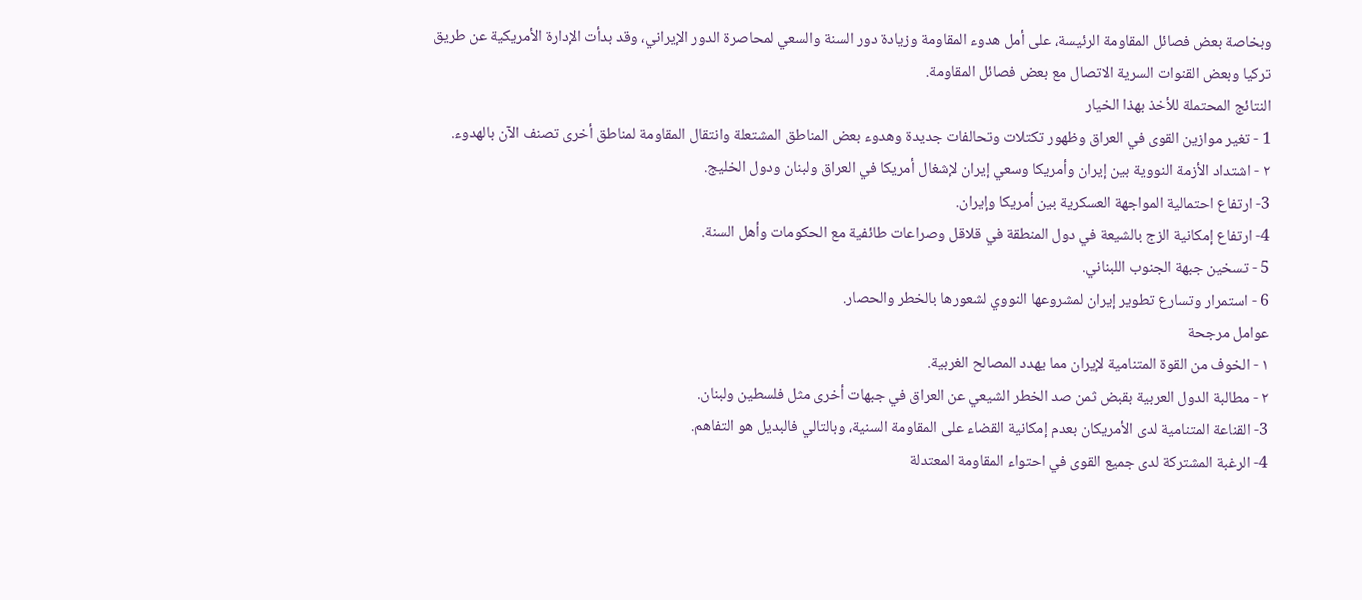وبخاصة بعض فصائل المقاومة الرئيسة، على أمل هدوء المقاومة وزيادة دور السنة والسعي لمحاصرة الدور الإيراني، وقد بدأت الإدارة الأمريكية عن طريق تركيا وبعض القنوات السرية الاتصال مع بعض فصائل المقاومة.
النتائج المحتملة للأخذ بهذا الخيار
1 - تغير موازين القوى في العراق وظهور تكتلات وتحالفات جديدة وهدوء بعض المناطق المشتعلة وانتقال المقاومة لمناطق أخرى تصنف الآن بالهدوء.
٢ - اشتداد الأزمة النووية بين إيران وأمريكا وسعي إيران لإشغال أمريكا في العراق ولبنان ودول الخليج.
3- ارتفاع احتمالية المواجهة العسكرية بين أمريكا وإيران.
4- ارتفاع إمكانية الزج بالشيعة في دول المنطقة في قلاقل وصراعات طائفية مع الحكومات وأهل السنة.
5 - تسخين جبهة الجنوب اللبناني.
6 - استمرار وتسارع تطوير إيران لمشروعها النووي لشعورها بالخطر والحصار.
عوامل مرجحة
١ - الخوف من القوة المتنامية لإيران مما يهدد المصالح الغربية.
۲ - مطالبة الدول العربية بقبض ثمن صد الخطر الشيعي عن العراق في جبهات أخرى مثل فلسطين ولبنان.
3- القناعة المتنامية لدى الأمريكان بعدم إمكانية القضاء على المقاومة السنية، وبالتالي فالبديل هو التفاهم.
4- الرغبة المشتركة لدى جميع القوى في احتواء المقاومة المعتدلة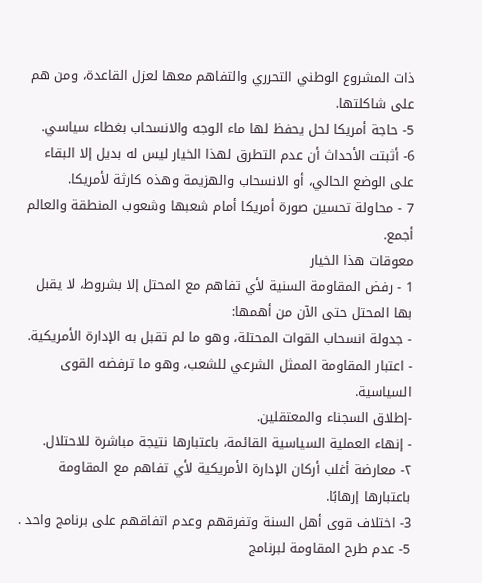ذات المشروع الوطني التحرري والتفاهم معها لعزل القاعدة، ومن هم على شاكلتها.
5- حاجة أمريكا لحل يحفظ لها ماء الوجه والانسحاب بغطاء سياسي.
6- أثبتت الأحداث أن عدم التطرق لهذا الخيار ليس له بديل إلا البقاء على الوضع الحالي، أو الانسحاب والهزيمة وهذه كارثة لأمريكا.
7 - محاولة تحسين صورة أمريكا أمام شعبها وشعوب المنطقة والعالم
أجمع.
معوقات هذا الخيار
1 - رفض المقاومة السنية لأي تفاهم مع المحتل إلا بشروط، لا يقبل بها المحتل حتى الآن من أهمها:
- جدولة انسحاب القوات المحتلة، وهو ما لم تقبل به الإدارة الأمريكية.
- اعتبار المقاومة الممثل الشرعي للشعب، وهو ما ترفضه القوى السياسية.
-إطلاق السجناء والمعتقلين.
- إنهاء العملية السياسية القائمة، باعتبارها نتيجة مباشرة للاحتلال.
٢- معارضة أغلب أركان الإدارة الأمريكية لأي تفاهم مع المقاومة باعتبارها إرهابًا.
3- اختلاف قوى أهل السنة وتفرقهم وعدم اتفاقهم على برنامج واحد .
5- عدم طرح المقاومة لبرنامج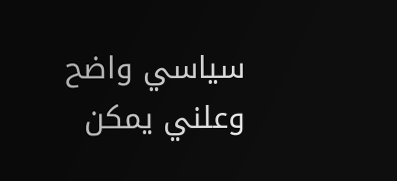سياسي واضح وعلني يمكن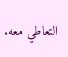التعاطي معه.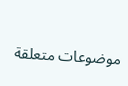موضوعات متعلقة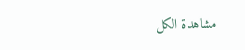مشاهدة الكل